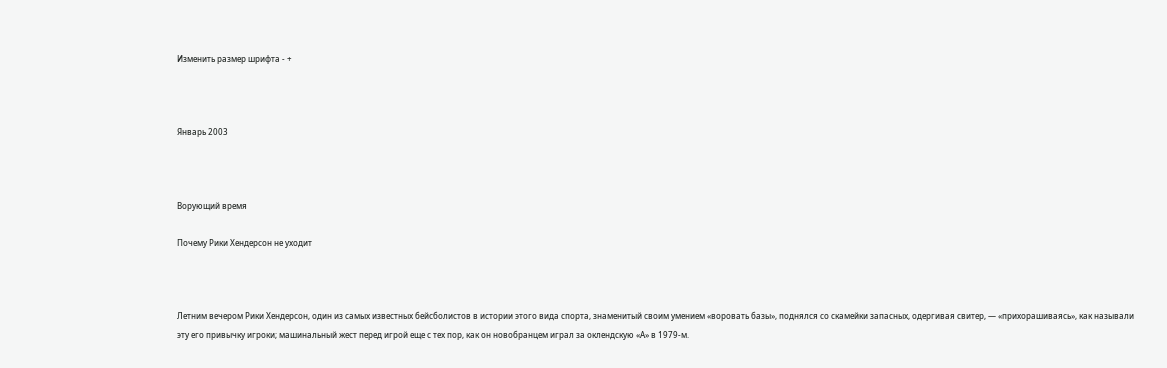Изменить размер шрифта - +



Январь 2003



Ворующий время

Почему Рики Хендерсон не уходит



Летним вечером Рики Хендерсон, один из самых известных бейсболистов в истории этого вида спорта, знаменитый своим умением «воровать базы», поднялся со скамейки запасных, одергивая свитер, — «прихорашиваясь», как называли эту его привычку игроки; машинальный жест перед игрой еще с тех пор, как он новобранцем играл за оклендскую «А» в 1979-м.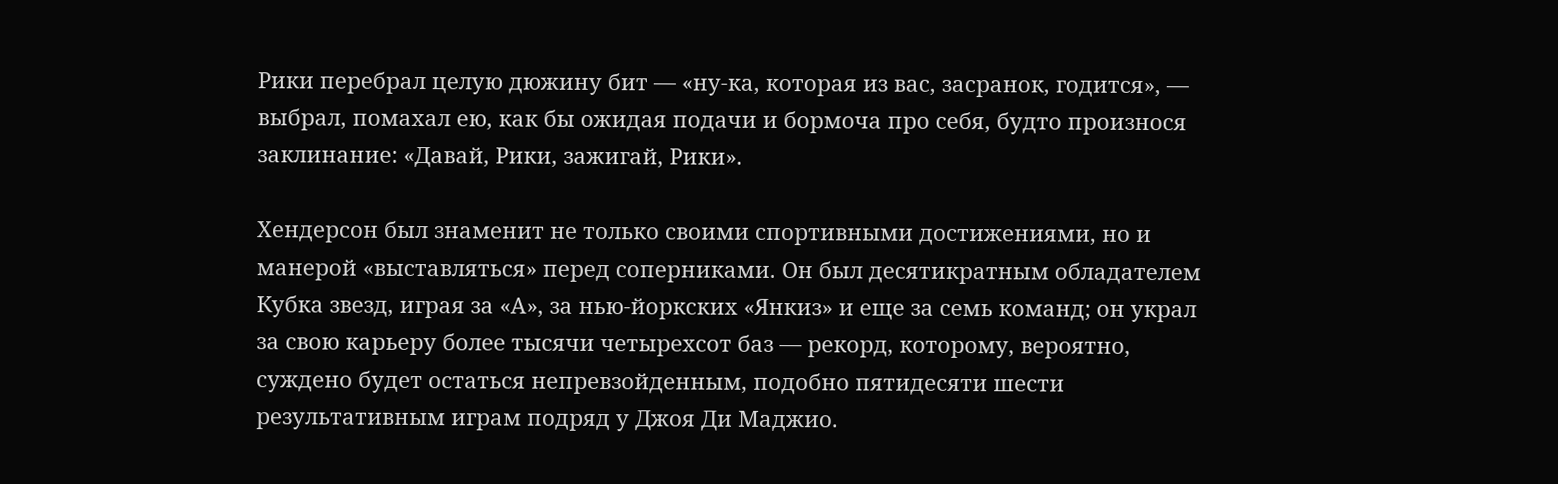Рики перебрал целую дюжину бит — «ну-ка, которая из вас, засранок, годится», — выбрал, помахал ею, как бы ожидая подачи и бормоча про себя, будто произнося заклинание: «Давай, Рики, зажигай, Рики».

Хендерсон был знаменит не только своими спортивными достижениями, но и манерой «выставляться» перед соперниками. Он был десятикратным обладателем Кубка звезд, играя за «А», за нью-йоркских «Янкиз» и еще за семь команд; он украл за свою карьеру более тысячи четырехсот баз — рекорд, которому, вероятно, суждено будет остаться непревзойденным, подобно пятидесяти шести результативным играм подряд у Джоя Ди Маджио.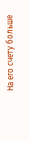На его счету больше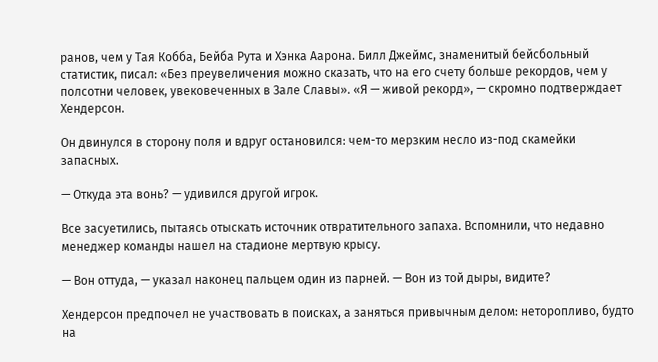ранов, чем у Тая Кобба, Бейба Рута и Хэнка Аарона. Билл Джеймс, знаменитый бейсбольный статистик, писал: «Без преувеличения можно сказать, что на его счету больше рекордов, чем у полсотни человек, увековеченных в Зале Славы». «Я — живой рекорд», — скромно подтверждает Хендерсон.

Он двинулся в сторону поля и вдруг остановился: чем-то мерзким несло из-под скамейки запасных.

— Откуда эта вонь? — удивился другой игрок.

Все засуетились, пытаясь отыскать источник отвратительного запаха. Вспомнили, что недавно менеджер команды нашел на стадионе мертвую крысу.

— Вон оттуда, — указал наконец пальцем один из парней. — Вон из той дыры, видите?

Хендерсон предпочел не участвовать в поисках, а заняться привычным делом: неторопливо, будто на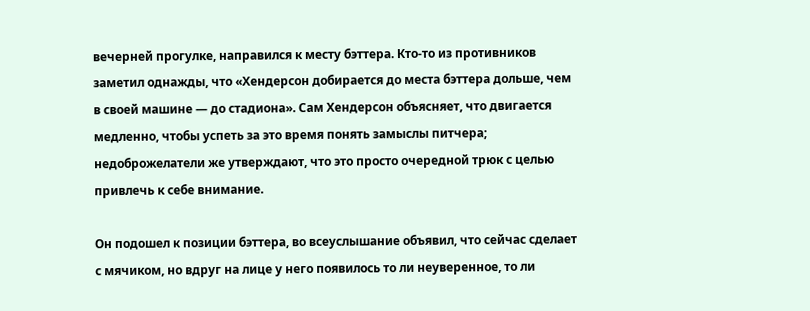вечерней прогулке, направился к месту бэттера. Кто-то из противников заметил однажды, что «Хендерсон добирается до места бэттера дольше, чем в своей машине — до стадиона». Сам Хендерсон объясняет, что двигается медленно, чтобы успеть за это время понять замыслы питчера; недоброжелатели же утверждают, что это просто очередной трюк с целью привлечь к себе внимание.

Он подошел к позиции бэттера, во всеуслышание объявил, что сейчас сделает с мячиком, но вдруг на лице у него появилось то ли неуверенное, то ли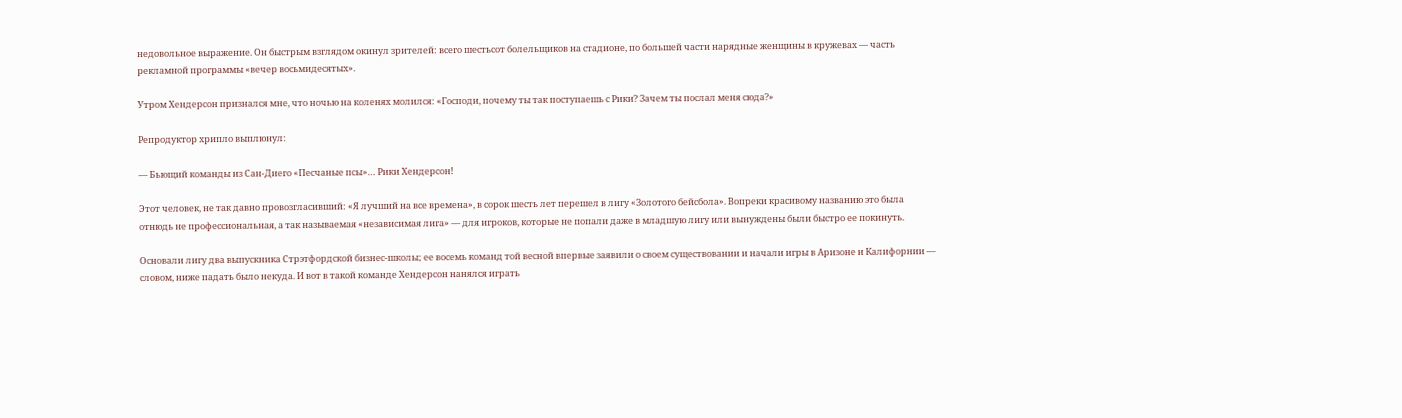недовольное выражение. Он быстрым взглядом окинул зрителей: всего шестьсот болельщиков на стадионе, по большей части нарядные женщины в кружевах — часть рекламной программы «вечер восьмидесятых».

Утром Хендерсон признался мне, что ночью на коленях молился: «Господи, почему ты так поступаешь с Рики? Зачем ты послал меня сюда?»

Репродуктор хрипло выплюнул:

— Бьющий команды из Сан-Диего «Песчаные псы»… Рики Хендерсон!

Этот человек, не так давно провозгласивший: «Я лучший на все времена», в сорок шесть лет перешел в лигу «Золотого бейсбола». Вопреки красивому названию это была отнюдь не профессиональная, а так называемая «независимая лига» — для игроков, которые не попали даже в младшую лигу или вынуждены были быстро ее покинуть.

Основали лигу два выпускника Стрэтфордской бизнес-школы; ее восемь команд той весной впервые заявили о своем существовании и начали игры в Аризоне и Калифорнии — словом, ниже падать было некуда. И вот в такой команде Хендерсон нанялся играть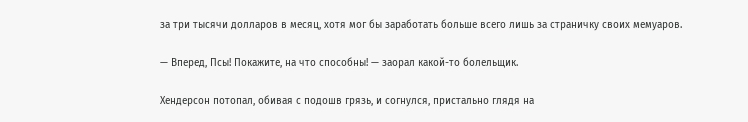за три тысячи долларов в месяц, хотя мог бы заработать больше всего лишь за страничку своих мемуаров.

— Вперед, Псы! Покажите, на что способны! — заорал какой-то болельщик.

Хендерсон потопал, обивая с подошв грязь, и согнулся, пристально глядя на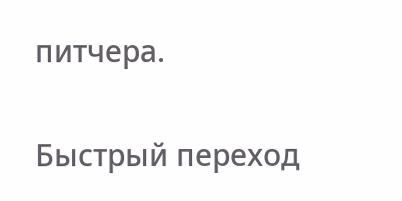питчера.

Быстрый переход